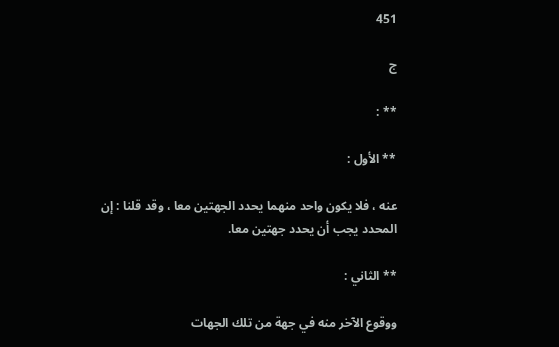451

ج

** :

** الأول :

عنه ، فلا يكون واحد منهما يحدد الجهتين معا ، وقد قلنا : إن المحدد يجب أن يحدد جهتين معا.

** الثاني :

ووقوع الآخر منه في جهة من تلك الجهات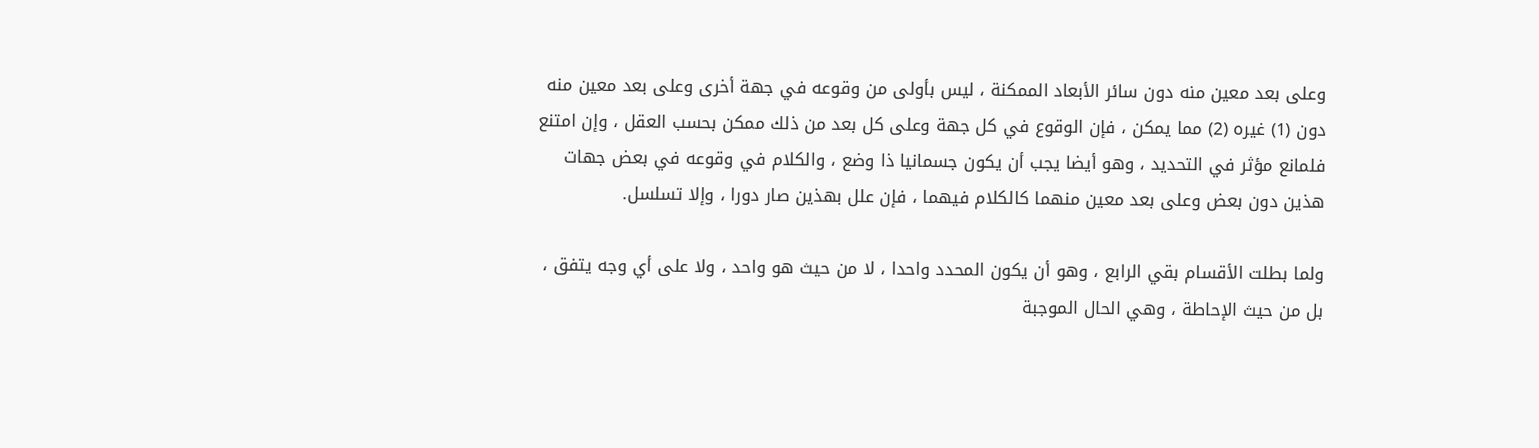وعلى بعد معين منه دون سائر الأبعاد الممكنة ، ليس بأولى من وقوعه في جهة أخرى وعلى بعد معين منه دون (1) غيره (2) مما يمكن ، فإن الوقوع في كل جهة وعلى كل بعد من ذلك ممكن بحسب العقل ، وإن امتنع فلمانع مؤثر في التحديد ، وهو أيضا يجب أن يكون جسمانيا ذا وضع ، والكلام في وقوعه في بعض جهات هذين دون بعض وعلى بعد معين منهما كالكلام فيهما ، فإن علل بهذين صار دورا ، وإلا تسلسل.

ولما بطلت الأقسام بقي الرابع ، وهو أن يكون المحدد واحدا ، لا من حيث هو واحد ، ولا على أي وجه يتفق ، بل من حيث الإحاطة ، وهي الحال الموجبة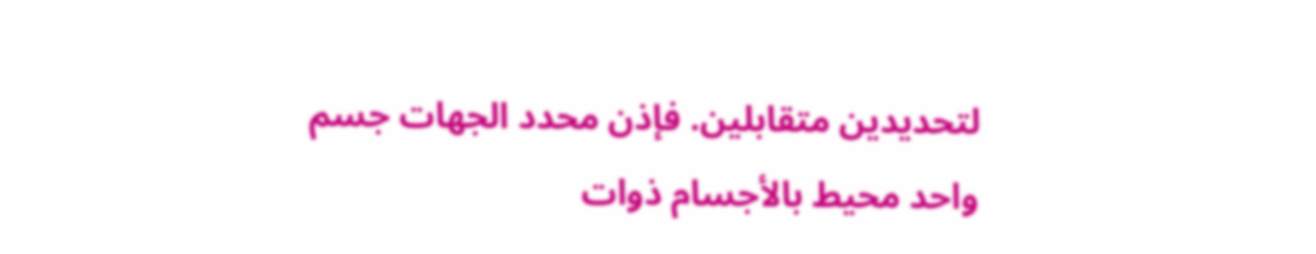لتحديدين متقابلين. فإذن محدد الجهات جسم واحد محيط بالأجسام ذوات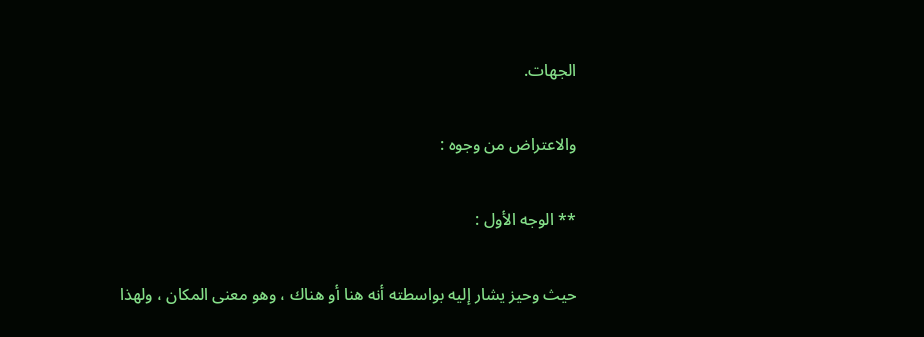الجهات.

والاعتراض من وجوه :

** الوجه الأول :

حيث وحيز يشار إليه بواسطته أنه هنا أو هناك ، وهو معنى المكان ، ولهذا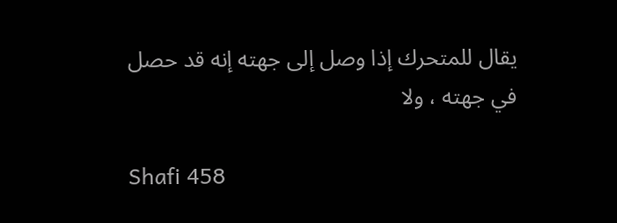يقال للمتحرك إذا وصل إلى جهته إنه قد حصل في جهته ، ولا

Shafi 458